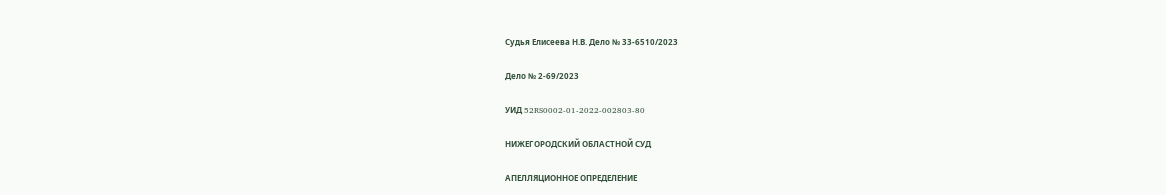Судья Елисеева Н.В. Дело № 33-6510/2023

Дело № 2-69/2023

УИД 52RS0002-01-2022-002803-80

НИЖЕГОРОДСКИЙ ОБЛАСТНОЙ СУД

АПЕЛЛЯЦИОННОЕ ОПРЕДЕЛЕНИЕ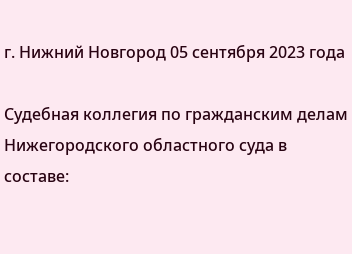г. Нижний Новгород 05 сентября 2023 года

Судебная коллегия по гражданским делам Нижегородского областного суда в составе: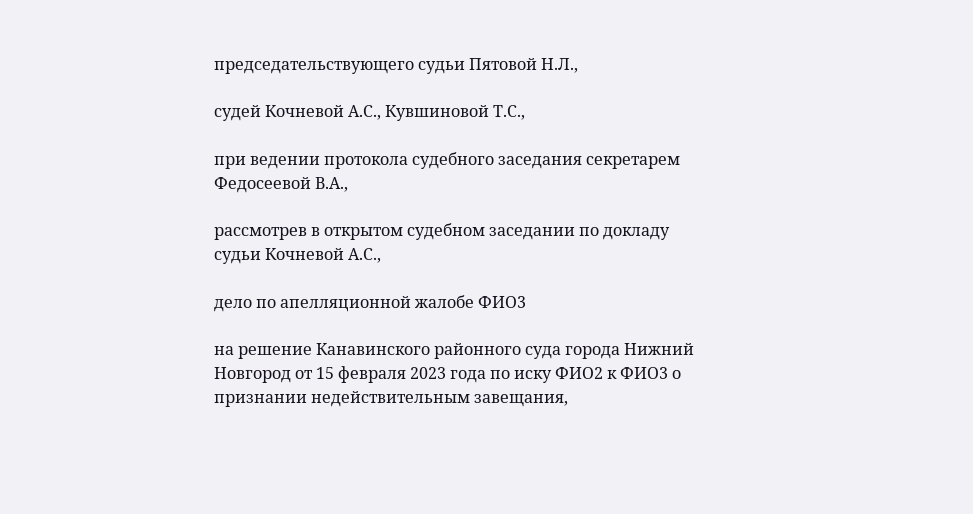председательствующего судьи Пятовой Н.Л.,

судей Кочневой А.С., Кувшиновой Т.С.,

при ведении протокола судебного заседания секретарем Федосеевой В.А.,

рассмотрев в открытом судебном заседании по докладу судьи Кочневой А.С.,

дело по апелляционной жалобе ФИО3

на решение Канавинского районного суда города Нижний Новгород от 15 февраля 2023 года по иску ФИО2 к ФИО3 о признании недействительным завещания,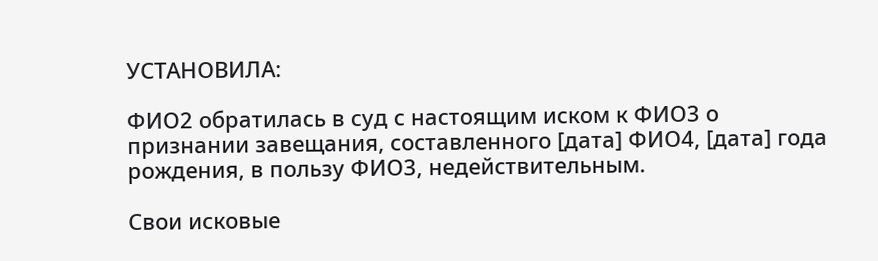УСТАНОВИЛА:

ФИО2 обратилась в суд с настоящим иском к ФИО3 о признании завещания, составленного [дата] ФИО4, [дата] года рождения, в пользу ФИО3, недействительным.

Свои исковые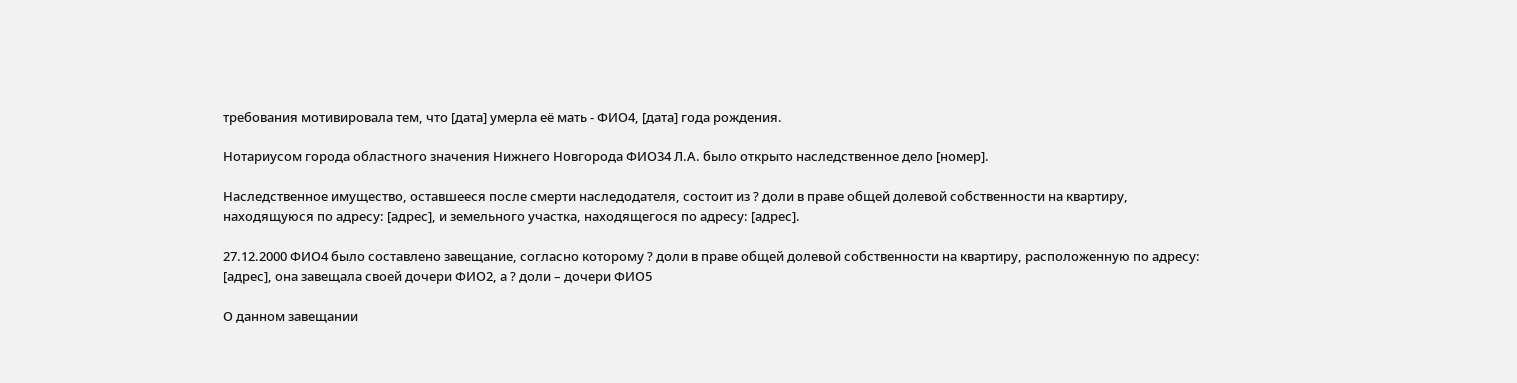требования мотивировала тем, что [дата] умерла её мать - ФИО4, [дата] года рождения.

Нотариусом города областного значения Нижнего Новгорода ФИО34 Л.А. было открыто наследственное дело [номер].

Наследственное имущество, оставшееся после смерти наследодателя, состоит из ? доли в праве общей долевой собственности на квартиру, находящуюся по адресу: [адрес], и земельного участка, находящегося по адресу: [адрес].

27.12.2000 ФИО4 было составлено завещание, согласно которому ? доли в праве общей долевой собственности на квартиру, расположенную по адресу: [адрес], она завещала своей дочери ФИО2, а ? доли – дочери ФИО5

О данном завещании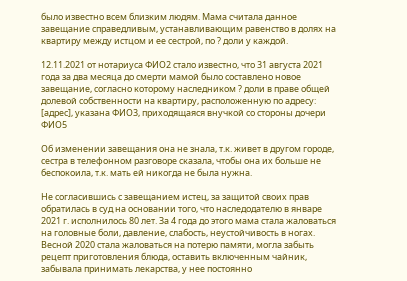было известно всем близким людям. Мама считала данное завещание справедливым, устанавливающим равенство в долях на квартиру между истцом и ее сестрой, по ? доли у каждой.

12.11.2021 от нотариуса ФИО2 стало известно, что 31 августа 2021 года за два месяца до смерти мамой было составлено новое завещание, согласно которому наследником ? доли в праве общей долевой собственности на квартиру, расположенную по адресу: [адрес], указана ФИО3, приходящаяся внучкой со стороны дочери ФИО5

Об изменении завещания она не знала, т.к. живет в другом городе, сестра в телефонном разговоре сказала, чтобы она их больше не беспокоила, т.к. мать ей никогда не была нужна.

Не согласившись с завещанием истец, за защитой своих прав обратилась в суд на основании того, что наследодателю в январе 2021 г. исполнилось 80 лет. За 4 года до этого мама стала жаловаться на головные боли, давление, слабость, неустойчивость в ногах. Весной 2020 стала жаловаться на потерю памяти, могла забыть рецепт приготовления блюда, оставить включенным чайник, забывала принимать лекарства, у нее постоянно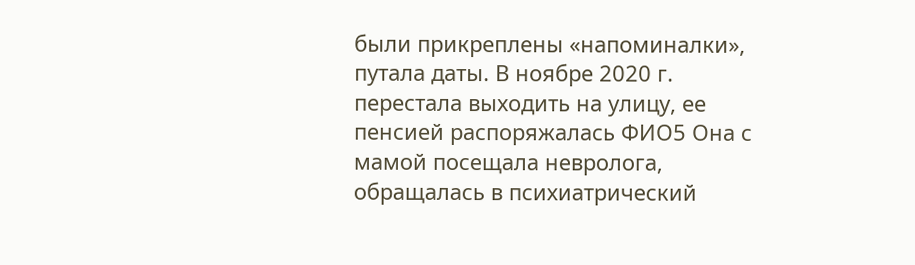были прикреплены «напоминалки», путала даты. В ноябре 2020 г. перестала выходить на улицу, ее пенсией распоряжалась ФИО5 Она с мамой посещала невролога, обращалась в психиатрический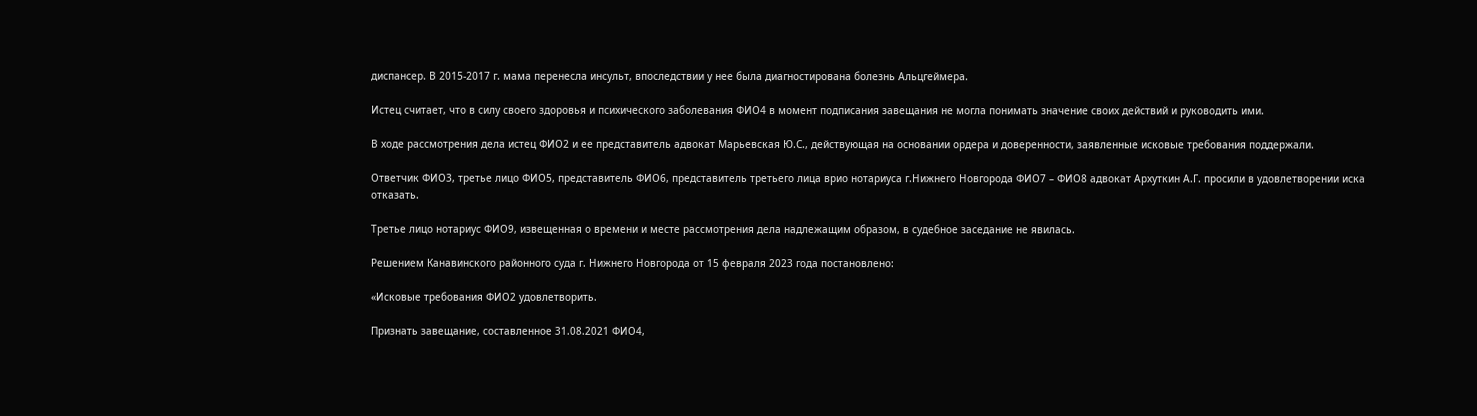диспансер. В 2015-2017 г. мама перенесла инсульт, впоследствии у нее была диагностирована болезнь Альцгеймера.

Истец считает, что в силу своего здоровья и психического заболевания ФИО4 в момент подписания завещания не могла понимать значение своих действий и руководить ими.

В ходе рассмотрения дела истец ФИО2 и ее представитель адвокат Марьевская Ю.С., действующая на основании ордера и доверенности, заявленные исковые требования поддержали.

Ответчик ФИО3, третье лицо ФИО5, представитель ФИО6, представитель третьего лица врио нотариуса г.Нижнего Новгорода ФИО7 – ФИО8 адвокат Архуткин А.Г. просили в удовлетворении иска отказать.

Третье лицо нотариус ФИО9, извещенная о времени и месте рассмотрения дела надлежащим образом, в судебное заседание не явилась.

Решением Канавинского районного суда г. Нижнего Новгорода от 15 февраля 2023 года постановлено:

«Исковые требования ФИО2 удовлетворить.

Признать завещание, составленное 31.08.2021 ФИО4,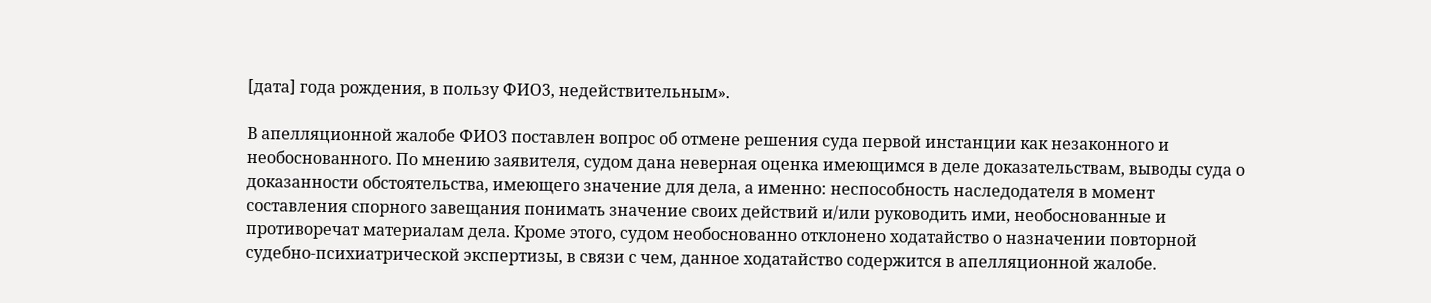[дата] года рождения, в пользу ФИО3, недействительным».

В апелляционной жалобе ФИО3 поставлен вопрос об отмене решения суда первой инстанции как незаконного и необоснованного. По мнению заявителя, судом дана неверная оценка имеющимся в деле доказательствам, выводы суда о доказанности обстоятельства, имеющего значение для дела, а именно: неспособность наследодателя в момент составления спорного завещания понимать значение своих действий и/или руководить ими, необоснованные и противоречат материалам дела. Кроме этого, судом необоснованно отклонено ходатайство о назначении повторной судебно-психиатрической экспертизы, в связи с чем, данное ходатайство содержится в апелляционной жалобе.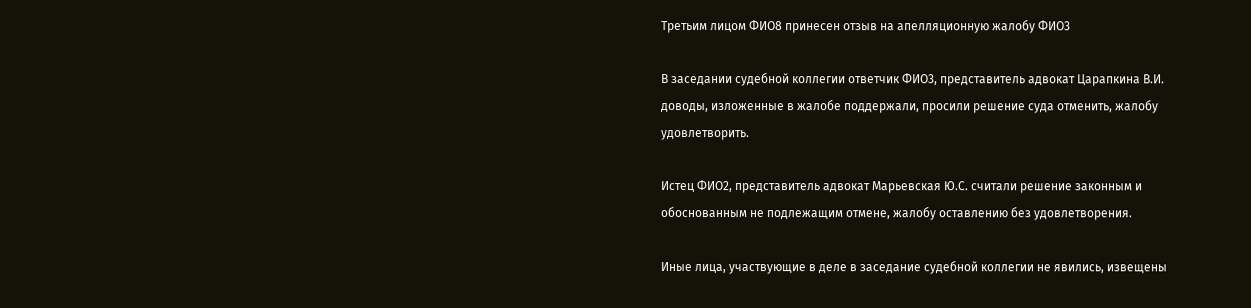Третьим лицом ФИО8 принесен отзыв на апелляционную жалобу ФИО3

В заседании судебной коллегии ответчик ФИО3, представитель адвокат Царапкина В.И. доводы, изложенные в жалобе поддержали, просили решение суда отменить, жалобу удовлетворить.

Истец ФИО2, представитель адвокат Марьевская Ю.С. считали решение законным и обоснованным не подлежащим отмене, жалобу оставлению без удовлетворения.

Иные лица, участвующие в деле в заседание судебной коллегии не явились, извещены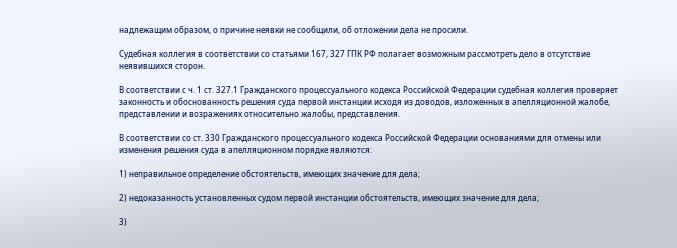надлежащим образом, о причине неявки не сообщили, об отложении дела не просили.

Судебная коллегия в соответствии со статьями 167, 327 ГПК РФ полагает возможным рассмотреть дело в отсутствие неявившихся сторон.

В соответствии с ч. 1 ст. 327.1 Гражданского процессуального кодекса Российской Федерации судебная коллегия проверяет законность и обоснованность решения суда первой инстанции исходя из доводов, изложенных в апелляционной жалобе, представлении и возражениях относительно жалобы, представления.

В соответствии со ст. 330 Гражданского процессуального кодекса Российской Федерации основаниями для отмены или изменения решения суда в апелляционном порядке являются:

1) неправильное определение обстоятельств, имеющих значение для дела;

2) недоказанность установленных судом первой инстанции обстоятельств, имеющих значение для дела;

3)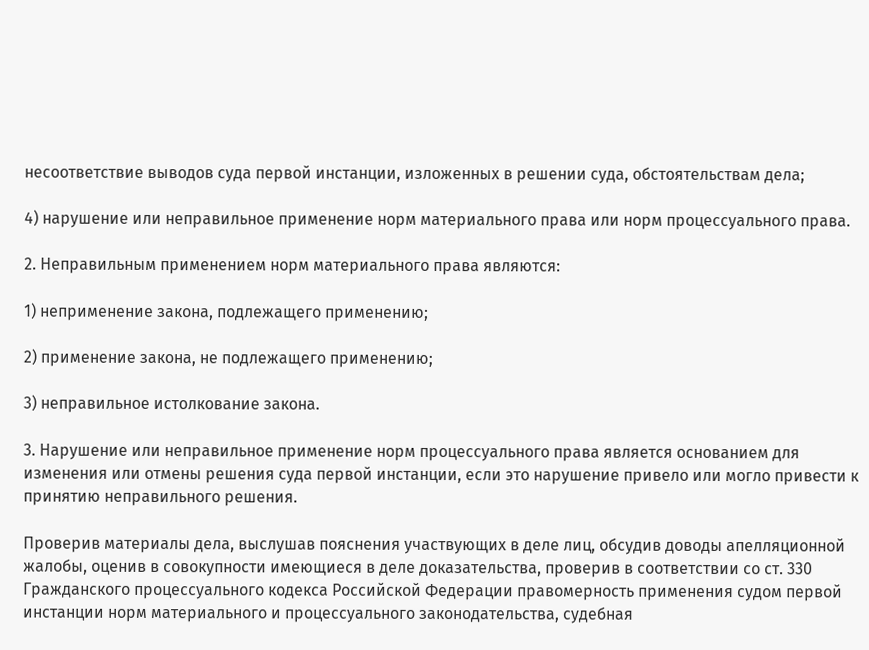несоответствие выводов суда первой инстанции, изложенных в решении суда, обстоятельствам дела;

4) нарушение или неправильное применение норм материального права или норм процессуального права.

2. Неправильным применением норм материального права являются:

1) неприменение закона, подлежащего применению;

2) применение закона, не подлежащего применению;

3) неправильное истолкование закона.

3. Нарушение или неправильное применение норм процессуального права является основанием для изменения или отмены решения суда первой инстанции, если это нарушение привело или могло привести к принятию неправильного решения.

Проверив материалы дела, выслушав пояснения участвующих в деле лиц, обсудив доводы апелляционной жалобы, оценив в совокупности имеющиеся в деле доказательства, проверив в соответствии со ст. 330 Гражданского процессуального кодекса Российской Федерации правомерность применения судом первой инстанции норм материального и процессуального законодательства, судебная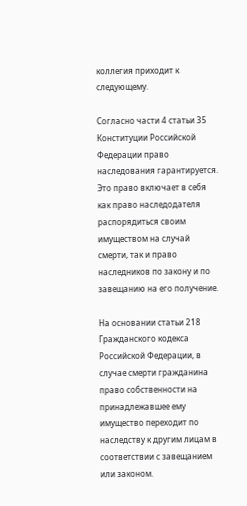коллегия приходит к следующему.

Согласно части 4 статьи 35 Конституции Российской Федерации право наследования гарантируется. Это право включает в себя как право наследодателя распорядиться своим имуществом на случай смерти, так и право наследников по закону и по завещанию на его получение.

На основании статьи 218 Гражданского кодекса Российской Федерации, в случае смерти гражданина право собственности на принадлежавшее ему имущество переходит по наследству к другим лицам в соответствии с завещанием или законом.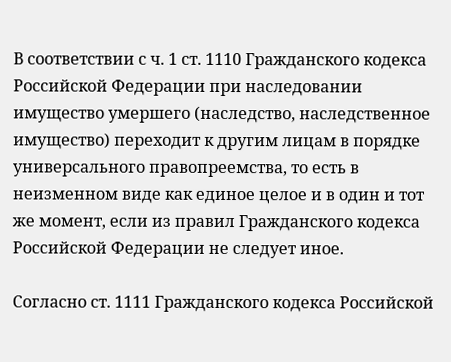В соответствии с ч. 1 ст. 1110 Гражданского кодекса Российской Федерации при наследовании имущество умершего (наследство, наследственное имущество) переходит к другим лицам в порядке универсального правопреемства, то есть в неизменном виде как единое целое и в один и тот же момент, если из правил Гражданского кодекса Российской Федерации не следует иное.

Согласно ст. 1111 Гражданского кодекса Российской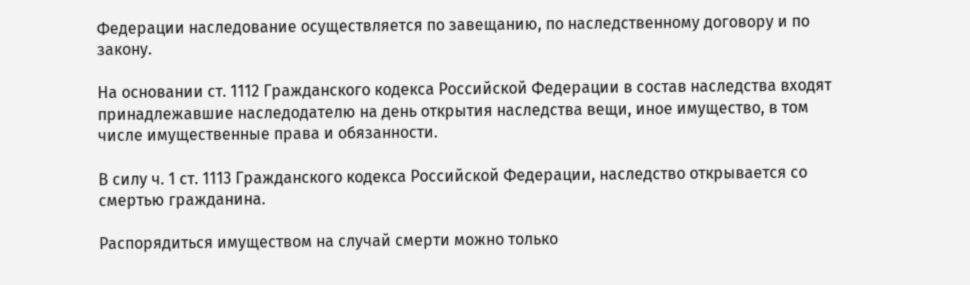Федерации наследование осуществляется по завещанию, по наследственному договору и по закону.

На основании ст. 1112 Гражданского кодекса Российской Федерации в состав наследства входят принадлежавшие наследодателю на день открытия наследства вещи, иное имущество, в том числе имущественные права и обязанности.

В силу ч. 1 ст. 1113 Гражданского кодекса Российской Федерации, наследство открывается со смертью гражданина.

Распорядиться имуществом на случай смерти можно только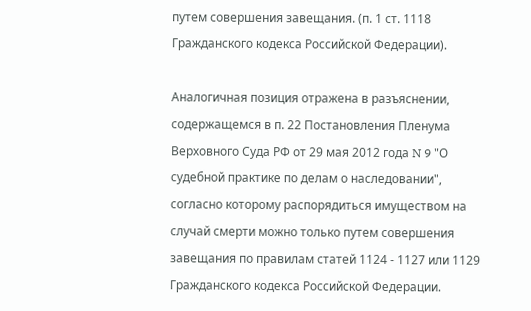путем совершения завещания. (п. 1 ст. 1118 Гражданского кодекса Российской Федерации).

Аналогичная позиция отражена в разъяснении, содержащемся в п. 22 Постановления Пленума Верховного Суда РФ от 29 мая 2012 года N 9 "О судебной практике по делам о наследовании", согласно которому распорядиться имуществом на случай смерти можно только путем совершения завещания по правилам статей 1124 - 1127 или 1129 Гражданского кодекса Российской Федерации.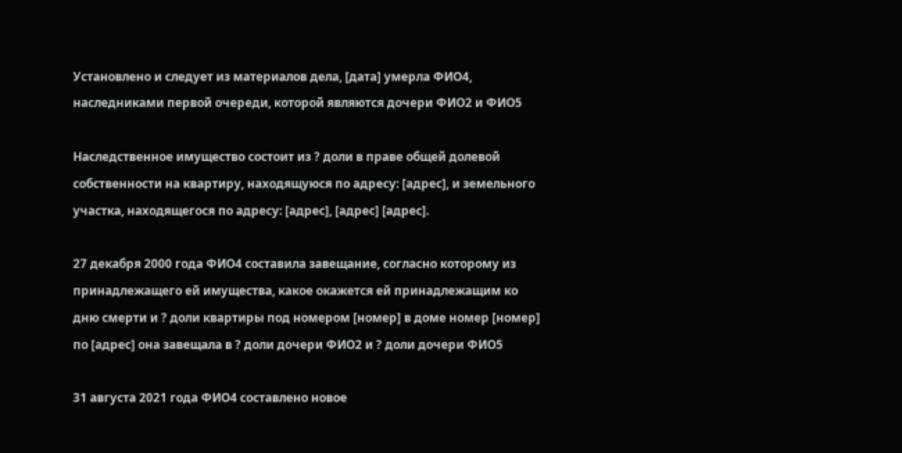Установлено и следует из материалов дела, [дата] умерла ФИО4, наследниками первой очереди, которой являются дочери ФИО2 и ФИО5

Наследственное имущество состоит из ? доли в праве общей долевой собственности на квартиру, находящуюся по адресу: [адрес], и земельного участка, находящегося по адресу: [адрес], [адрес] [адрес].

27 декабря 2000 года ФИО4 составила завещание, согласно которому из принадлежащего ей имущества, какое окажется ей принадлежащим ко дню смерти и ? доли квартиры под номером [номер] в доме номер [номер] по [адрес] она завещала в ? доли дочери ФИО2 и ? доли дочери ФИО5

31 августа 2021 года ФИО4 составлено новое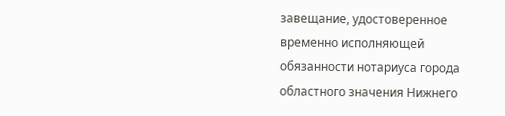завещание, удостоверенное временно исполняющей обязанности нотариуса города областного значения Нижнего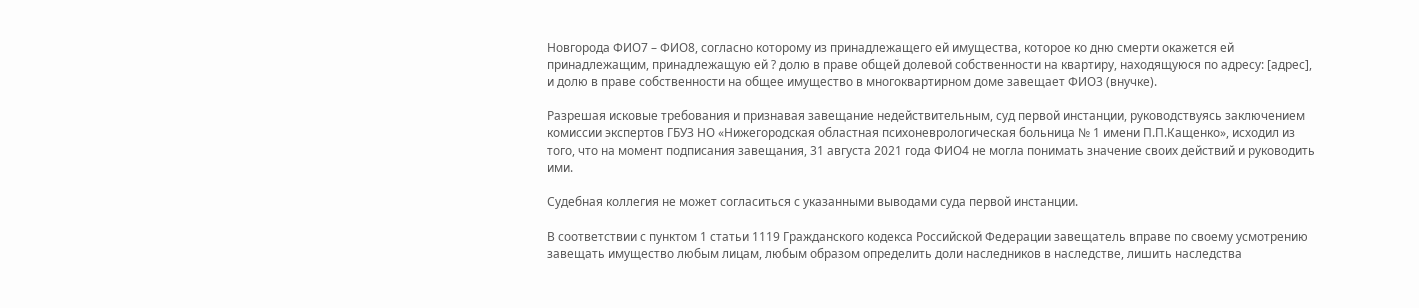Новгорода ФИО7 – ФИО8, согласно которому из принадлежащего ей имущества, которое ко дню смерти окажется ей принадлежащим, принадлежащую ей ? долю в праве общей долевой собственности на квартиру, находящуюся по адресу: [адрес], и долю в праве собственности на общее имущество в многоквартирном доме завещает ФИО3 (внучке).

Разрешая исковые требования и признавая завещание недействительным, суд первой инстанции, руководствуясь заключением комиссии экспертов ГБУЗ НО «Нижегородская областная психоневрологическая больница № 1 имени П.П.Кащенко», исходил из того, что на момент подписания завещания, 31 августа 2021 года ФИО4 не могла понимать значение своих действий и руководить ими.

Судебная коллегия не может согласиться с указанными выводами суда первой инстанции.

В соответствии с пунктом 1 статьи 1119 Гражданского кодекса Российской Федерации завещатель вправе по своему усмотрению завещать имущество любым лицам, любым образом определить доли наследников в наследстве, лишить наследства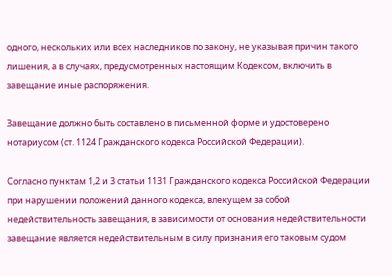одного, нескольких или всех наследников по закону, не указывая причин такого лишения, а в случаях, предусмотренных настоящим Кодексом, включить в завещание иные распоряжения.

Завещание должно быть составлено в письменной форме и удостоверено нотариусом (ст. 1124 Гражданского кодекса Российской Федерации).

Согласно пунктам 1,2 и 3 статьи 1131 Гражданского кодекса Российской Федерации при нарушении положений данного кодекса, влекущем за собой недействительность завещания, в зависимости от основания недействительности завещание является недействительным в силу признания его таковым судом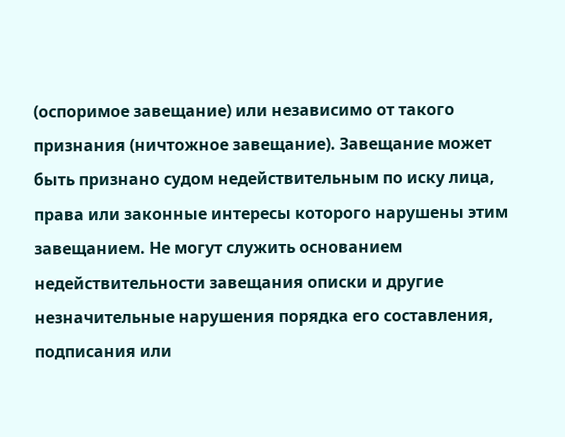(оспоримое завещание) или независимо от такого признания (ничтожное завещание). Завещание может быть признано судом недействительным по иску лица, права или законные интересы которого нарушены этим завещанием. Не могут служить основанием недействительности завещания описки и другие незначительные нарушения порядка его составления, подписания или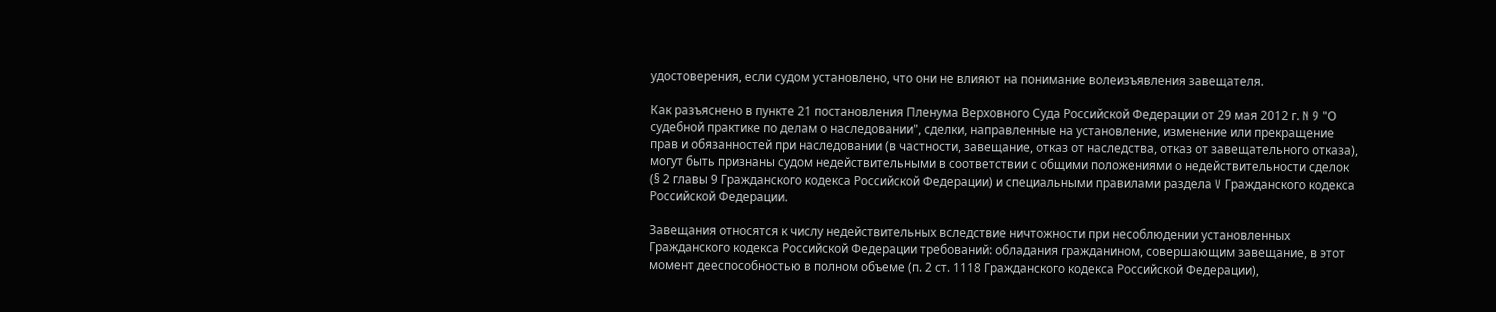удостоверения, если судом установлено, что они не влияют на понимание волеизъявления завещателя.

Как разъяснено в пункте 21 постановления Пленума Верховного Суда Российской Федерации от 29 мая 2012 г. N 9 "О судебной практике по делам о наследовании", сделки, направленные на установление, изменение или прекращение прав и обязанностей при наследовании (в частности, завещание, отказ от наследства, отказ от завещательного отказа), могут быть признаны судом недействительными в соответствии с общими положениями о недействительности сделок (§ 2 главы 9 Гражданского кодекса Российской Федерации) и специальными правилами раздела V Гражданского кодекса Российской Федерации.

Завещания относятся к числу недействительных вследствие ничтожности при несоблюдении установленных Гражданского кодекса Российской Федерации требований: обладания гражданином, совершающим завещание, в этот момент дееспособностью в полном объеме (п. 2 ст. 1118 Гражданского кодекса Российской Федерации),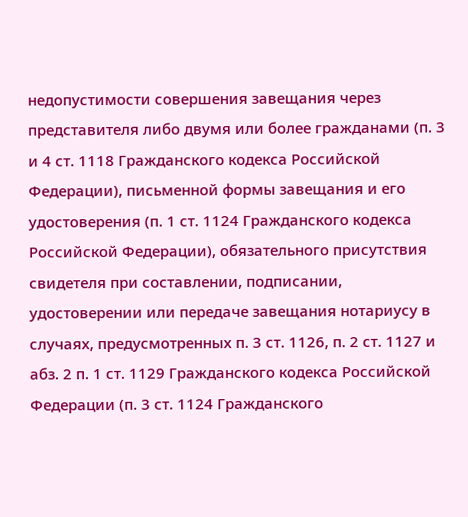недопустимости совершения завещания через представителя либо двумя или более гражданами (п. 3 и 4 ст. 1118 Гражданского кодекса Российской Федерации), письменной формы завещания и его удостоверения (п. 1 ст. 1124 Гражданского кодекса Российской Федерации), обязательного присутствия свидетеля при составлении, подписании, удостоверении или передаче завещания нотариусу в случаях, предусмотренных п. 3 ст. 1126, п. 2 ст. 1127 и абз. 2 п. 1 ст. 1129 Гражданского кодекса Российской Федерации (п. 3 ст. 1124 Гражданского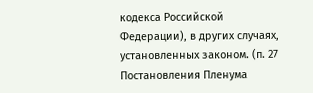кодекса Российской Федерации), в других случаях, установленных законом. (п. 27 Постановления Пленума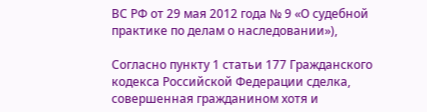ВС РФ от 29 мая 2012 года № 9 «О судебной практике по делам о наследовании»),

Согласно пункту 1 статьи 177 Гражданского кодекса Российской Федерации сделка, совершенная гражданином хотя и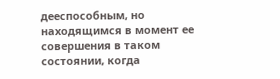дееспособным, но находящимся в момент ее совершения в таком состоянии, когда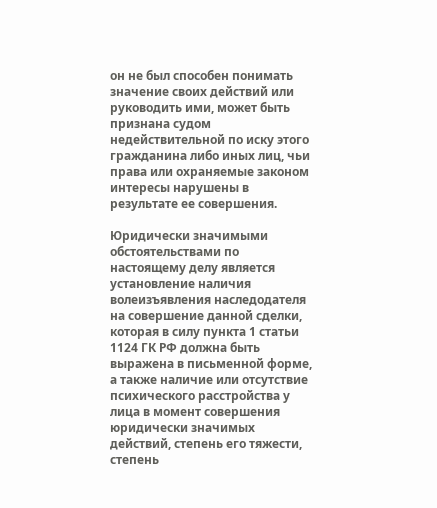он не был способен понимать значение своих действий или руководить ими, может быть признана судом недействительной по иску этого гражданина либо иных лиц, чьи права или охраняемые законом интересы нарушены в результате ее совершения.

Юридически значимыми обстоятельствами по настоящему делу является установление наличия волеизъявления наследодателя на совершение данной сделки, которая в силу пункта 1 статьи 1124 ГК РФ должна быть выражена в письменной форме, а также наличие или отсутствие психического расстройства у лица в момент совершения юридически значимых действий, степень его тяжести, степень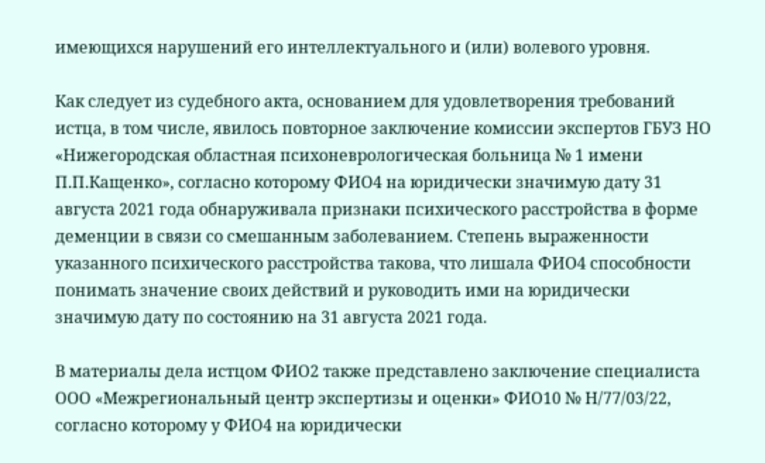имеющихся нарушений его интеллектуального и (или) волевого уровня.

Как следует из судебного акта, основанием для удовлетворения требований истца, в том числе, явилось повторное заключение комиссии экспертов ГБУЗ НО «Нижегородская областная психоневрологическая больница № 1 имени П.П.Кащенко», согласно которому ФИО4 на юридически значимую дату 31 августа 2021 года обнаруживала признаки психического расстройства в форме деменции в связи со смешанным заболеванием. Степень выраженности указанного психического расстройства такова, что лишала ФИО4 способности понимать значение своих действий и руководить ими на юридически значимую дату по состоянию на 31 августа 2021 года.

В материалы дела истцом ФИО2 также представлено заключение специалиста ООО «Межрегиональный центр экспертизы и оценки» ФИО10 № Н/77/03/22, согласно которому у ФИО4 на юридически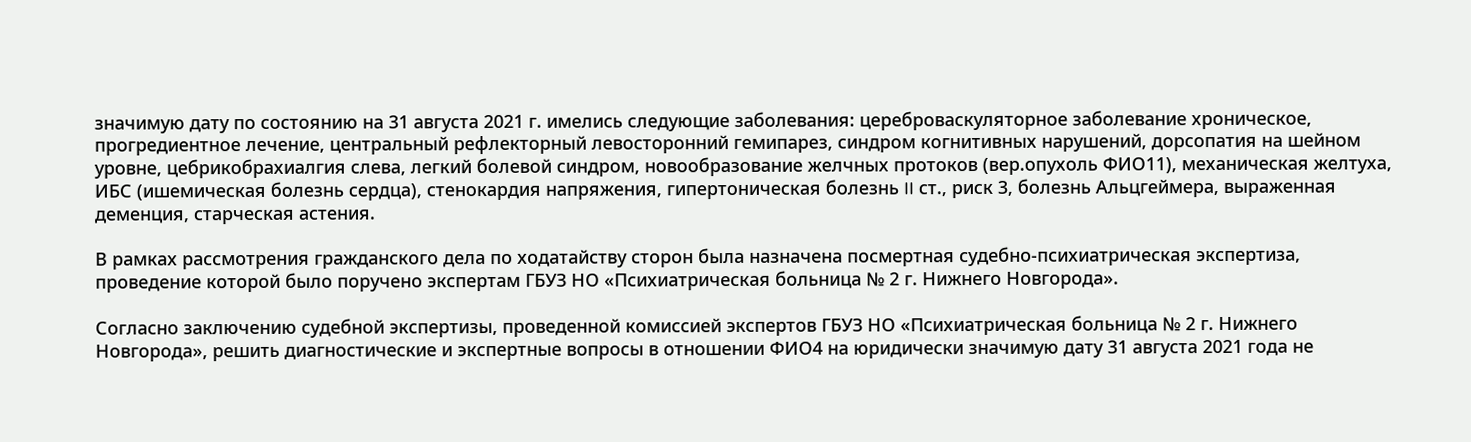значимую дату по состоянию на 31 августа 2021 г. имелись следующие заболевания: цереброваскуляторное заболевание хроническое, прогредиентное лечение, центральный рефлекторный левосторонний гемипарез, синдром когнитивных нарушений, дорсопатия на шейном уровне, цебрикобрахиалгия слева, легкий болевой синдром, новообразование желчных протоков (вер.опухоль ФИО11), механическая желтуха, ИБС (ишемическая болезнь сердца), стенокардия напряжения, гипертоническая болезнь II ст., риск 3, болезнь Альцгеймера, выраженная деменция, старческая астения.

В рамках рассмотрения гражданского дела по ходатайству сторон была назначена посмертная судебно-психиатрическая экспертиза, проведение которой было поручено экспертам ГБУЗ НО «Психиатрическая больница № 2 г. Нижнего Новгорода».

Согласно заключению судебной экспертизы, проведенной комиссией экспертов ГБУЗ НО «Психиатрическая больница № 2 г. Нижнего Новгорода», решить диагностические и экспертные вопросы в отношении ФИО4 на юридически значимую дату 31 августа 2021 года не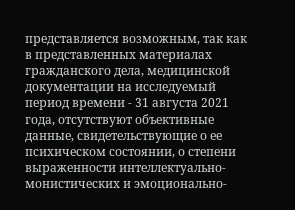представляется возможным, так как в представленных материалах гражданского дела, медицинской документации на исследуемый период времени - 31 августа 2021 года, отсутствуют объективные данные, свидетельствующие о ее психическом состоянии, о степени выраженности интеллектуально-монистических и эмоционально-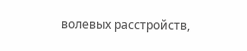волевых расстройств,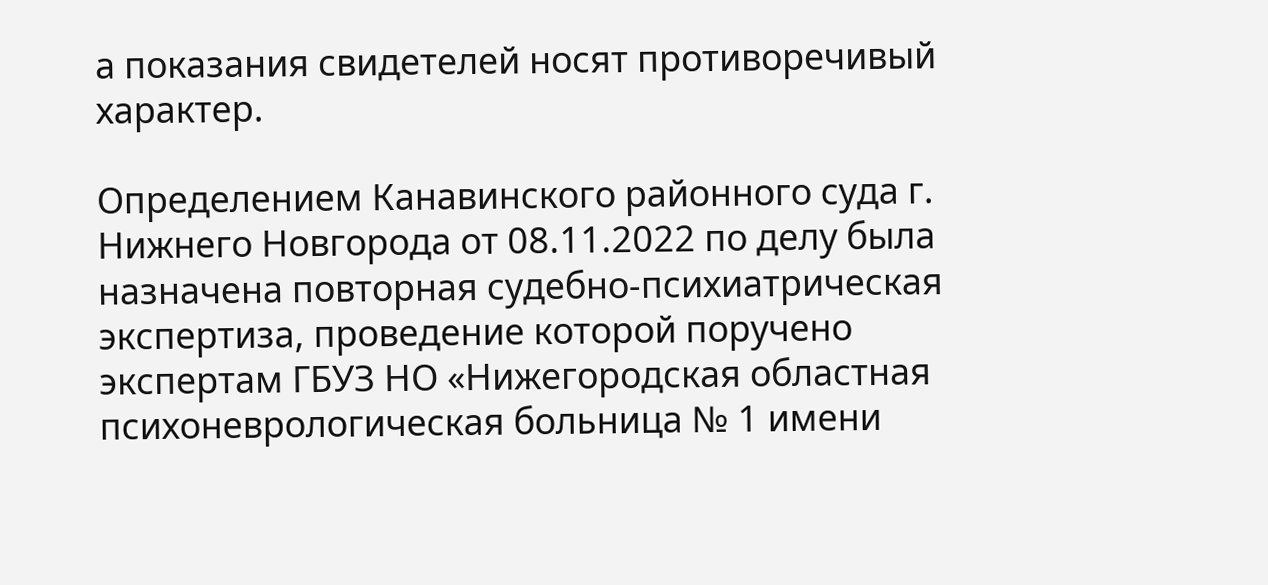а показания свидетелей носят противоречивый характер.

Определением Канавинского районного суда г. Нижнего Новгорода от 08.11.2022 по делу была назначена повторная судебно-психиатрическая экспертиза, проведение которой поручено экспертам ГБУЗ НО «Нижегородская областная психоневрологическая больница № 1 имени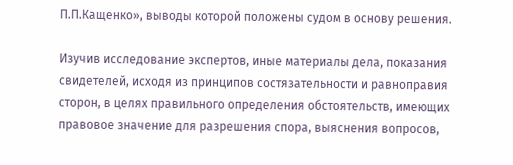П.П.Кащенко», выводы которой положены судом в основу решения.

Изучив исследование экспертов, иные материалы дела, показания свидетелей, исходя из принципов состязательности и равноправия сторон, в целях правильного определения обстоятельств, имеющих правовое значение для разрешения спора, выяснения вопросов,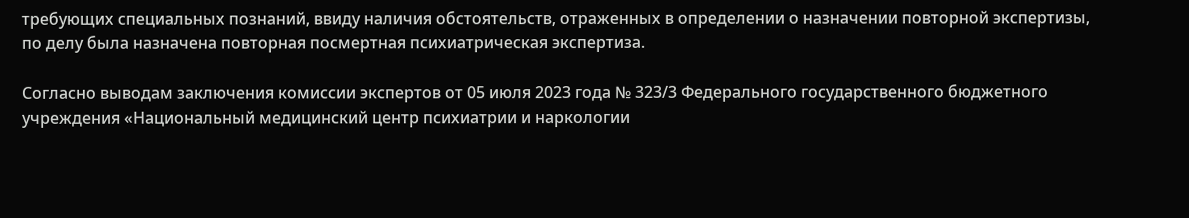требующих специальных познаний, ввиду наличия обстоятельств, отраженных в определении о назначении повторной экспертизы, по делу была назначена повторная посмертная психиатрическая экспертиза.

Согласно выводам заключения комиссии экспертов от 05 июля 2023 года № 323/3 Федерального государственного бюджетного учреждения «Национальный медицинский центр психиатрии и наркологии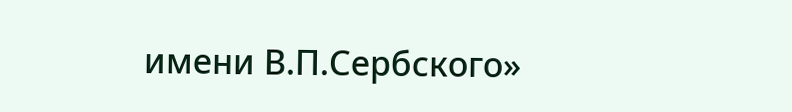имени В.П.Сербского»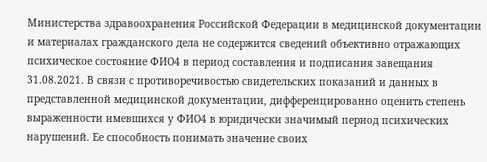Министерства здравоохранения Российской Федерации в медицинской документации и материалах гражданского дела не содержится сведений объективно отражающих психическое состояние ФИО4 в период составления и подписания завещания 31.08.2021. В связи с противоречивостью свидетельских показаний и данных в представленной медицинской документации, дифференцированно оценить степень выраженности имевшихся у ФИО4 в юридически значимый период психических нарушений. Ее способность понимать значение своих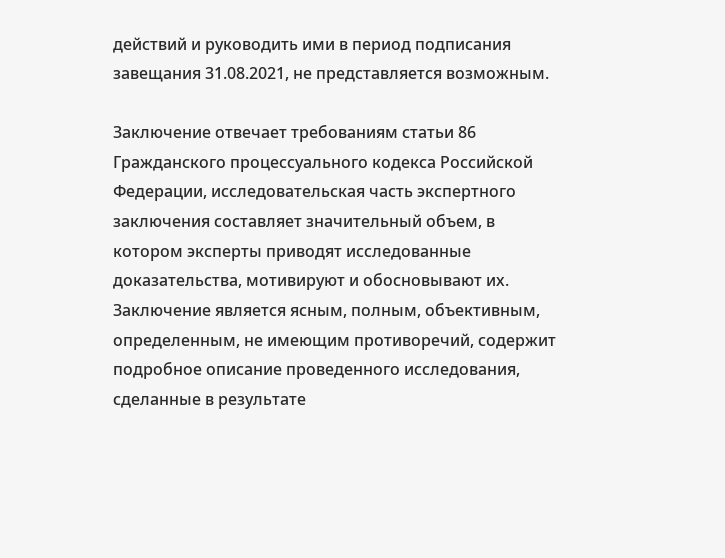действий и руководить ими в период подписания завещания 31.08.2021, не представляется возможным.

Заключение отвечает требованиям статьи 86 Гражданского процессуального кодекса Российской Федерации, исследовательская часть экспертного заключения составляет значительный объем, в котором эксперты приводят исследованные доказательства, мотивируют и обосновывают их. Заключение является ясным, полным, объективным, определенным, не имеющим противоречий, содержит подробное описание проведенного исследования, сделанные в результате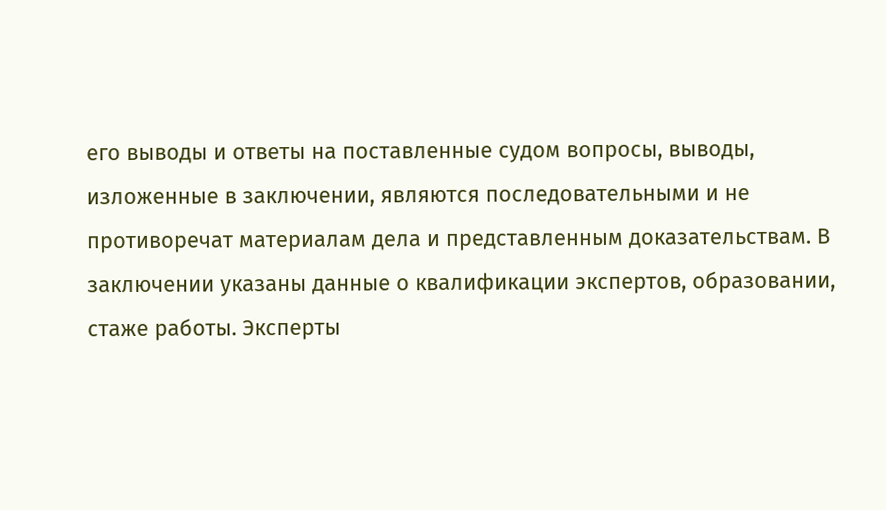его выводы и ответы на поставленные судом вопросы, выводы, изложенные в заключении, являются последовательными и не противоречат материалам дела и представленным доказательствам. В заключении указаны данные о квалификации экспертов, образовании, стаже работы. Эксперты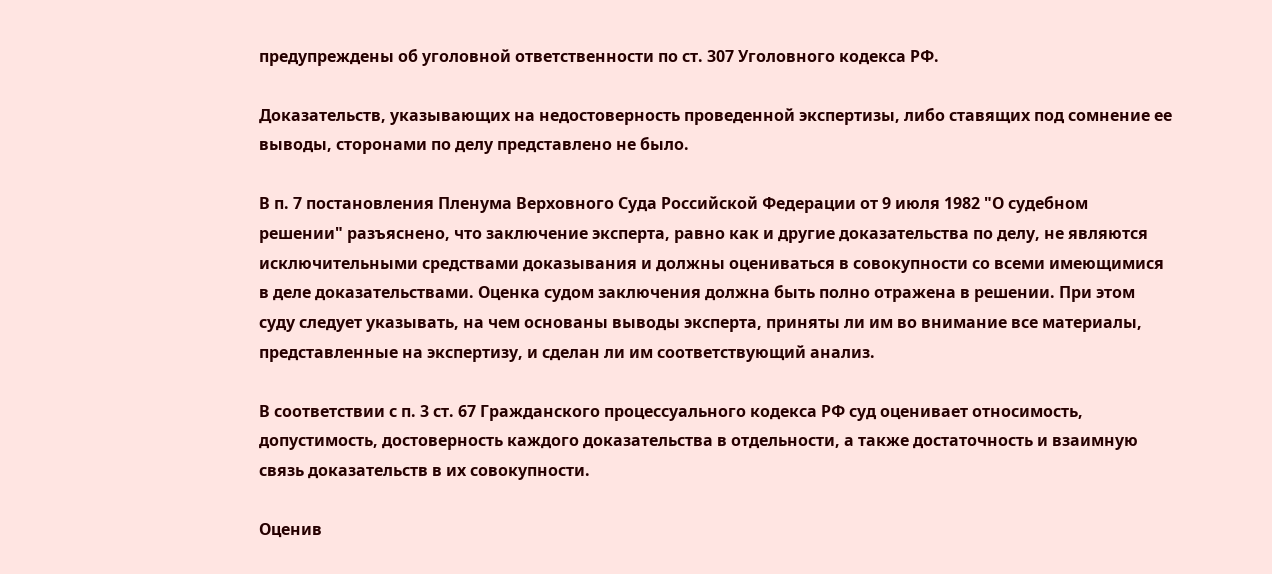предупреждены об уголовной ответственности по ст. 307 Уголовного кодекса РФ.

Доказательств, указывающих на недостоверность проведенной экспертизы, либо ставящих под сомнение ее выводы, сторонами по делу представлено не было.

В п. 7 постановления Пленума Верховного Суда Российской Федерации от 9 июля 1982 "О судебном решении" разъяснено, что заключение эксперта, равно как и другие доказательства по делу, не являются исключительными средствами доказывания и должны оцениваться в совокупности со всеми имеющимися в деле доказательствами. Оценка судом заключения должна быть полно отражена в решении. При этом суду следует указывать, на чем основаны выводы эксперта, приняты ли им во внимание все материалы, представленные на экспертизу, и сделан ли им соответствующий анализ.

В соответствии с п. 3 ст. 67 Гражданского процессуального кодекса РФ суд оценивает относимость, допустимость, достоверность каждого доказательства в отдельности, а также достаточность и взаимную связь доказательств в их совокупности.

Оценив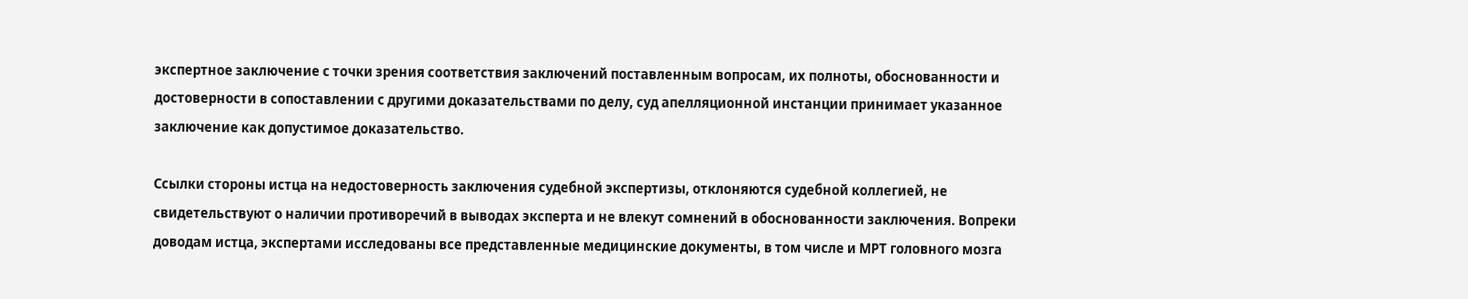экспертное заключение с точки зрения соответствия заключений поставленным вопросам, их полноты, обоснованности и достоверности в сопоставлении с другими доказательствами по делу, суд апелляционной инстанции принимает указанное заключение как допустимое доказательство.

Ссылки стороны истца на недостоверность заключения судебной экспертизы, отклоняются судебной коллегией, не свидетельствуют о наличии противоречий в выводах эксперта и не влекут сомнений в обоснованности заключения. Вопреки доводам истца, экспертами исследованы все представленные медицинские документы, в том числе и МРТ головного мозга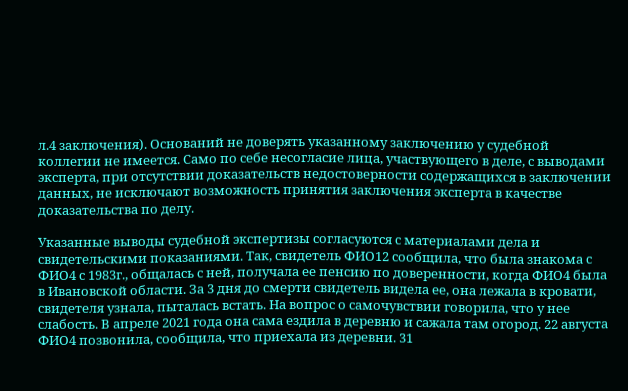л.4 заключения). Оснований не доверять указанному заключению у судебной коллегии не имеется. Само по себе несогласие лица, участвующего в деле, с выводами эксперта, при отсутствии доказательств недостоверности содержащихся в заключении данных, не исключают возможность принятия заключения эксперта в качестве доказательства по делу.

Указанные выводы судебной экспертизы согласуются с материалами дела и свидетельскими показаниями. Так, свидетель ФИО12 сообщила, что была знакома с ФИО4 с 1983г., общалась с ней, получала ее пенсию по доверенности, когда ФИО4 была в Ивановской области. За 3 дня до смерти свидетель видела ее, она лежала в кровати, свидетеля узнала, пыталась встать. На вопрос о самочувствии говорила, что у нее слабость. В апреле 2021 года она сама ездила в деревню и сажала там огород. 22 августа ФИО4 позвонила, сообщила, что приехала из деревни. 31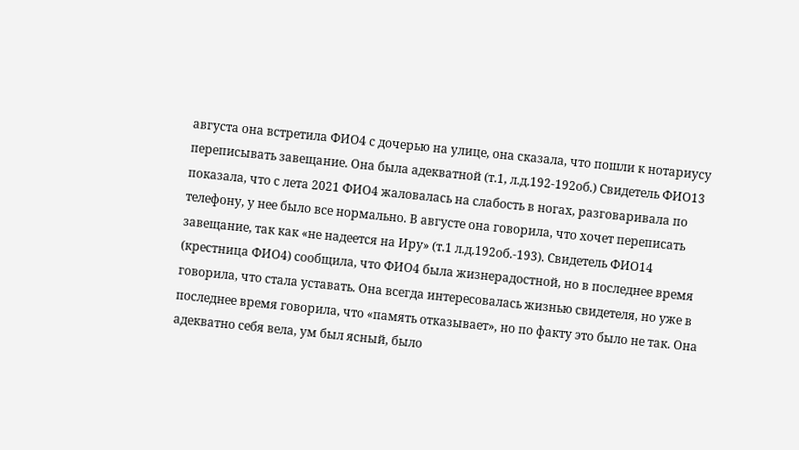августа она встретила ФИО4 с дочерью на улице, она сказала, что пошли к нотариусу переписывать завещание. Она была адекватной (т.1, л.д.192-192об.) Свидетель ФИО13 показала, что с лета 2021 ФИО4 жаловалась на слабость в ногах, разговаривала по телефону, у нее было все нормально. В августе она говорила, что хочет переписать завещание, так как «не надеется на Иру» (т.1 л.д.192об.-193). Свидетель ФИО14 (крестница ФИО4) сообщила, что ФИО4 была жизнерадостной, но в последнее время говорила, что стала уставать. Она всегда интересовалась жизнью свидетеля, но уже в последнее время говорила, что «память отказывает», но по факту это было не так. Она адекватно себя вела, ум был ясный, было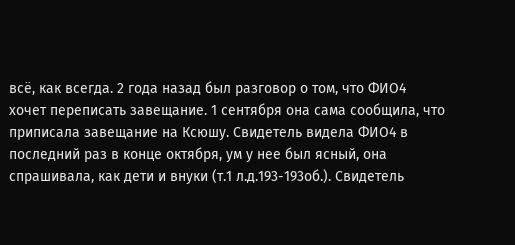всё, как всегда. 2 года назад был разговор о том, что ФИО4 хочет переписать завещание. 1 сентября она сама сообщила, что приписала завещание на Ксюшу. Свидетель видела ФИО4 в последний раз в конце октября, ум у нее был ясный, она спрашивала, как дети и внуки (т.1 л.д.193-193об.). Свидетель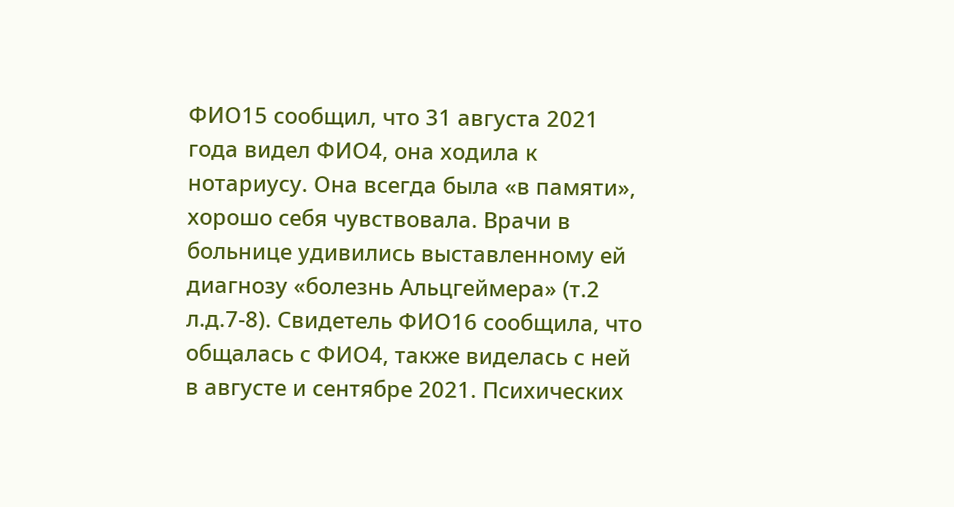ФИО15 сообщил, что 31 августа 2021 года видел ФИО4, она ходила к нотариусу. Она всегда была «в памяти», хорошо себя чувствовала. Врачи в больнице удивились выставленному ей диагнозу «болезнь Альцгеймера» (т.2 л.д.7-8). Свидетель ФИО16 сообщила, что общалась с ФИО4, также виделась с ней в августе и сентябре 2021. Психических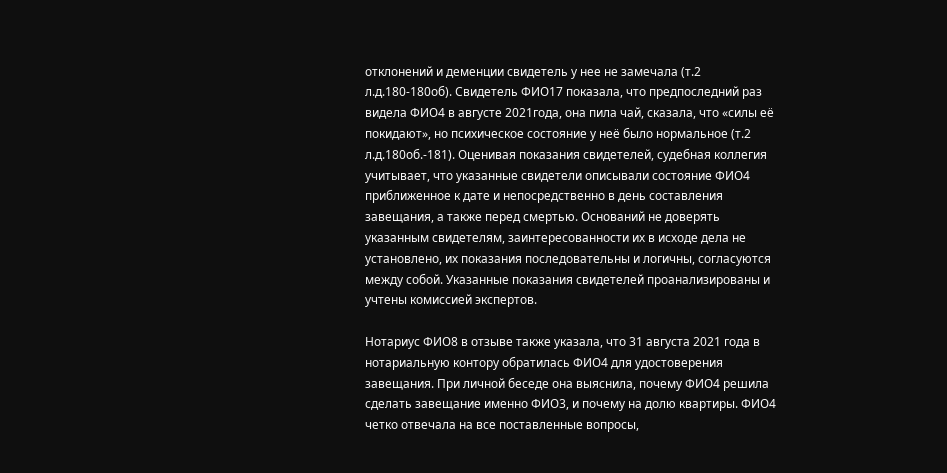отклонений и деменции свидетель у нее не замечала (т.2 л.д.180-180об). Свидетель ФИО17 показала, что предпоследний раз видела ФИО4 в августе 2021года, она пила чай, сказала, что «силы её покидают», но психическое состояние у неё было нормальное (т.2 л.д.180об.-181). Оценивая показания свидетелей, судебная коллегия учитывает, что указанные свидетели описывали состояние ФИО4 приближенное к дате и непосредственно в день составления завещания, а также перед смертью. Оснований не доверять указанным свидетелям, заинтересованности их в исходе дела не установлено, их показания последовательны и логичны, согласуются между собой. Указанные показания свидетелей проанализированы и учтены комиссией экспертов.

Нотариус ФИО8 в отзыве также указала, что 31 августа 2021 года в нотариальную контору обратилась ФИО4 для удостоверения завещания. При личной беседе она выяснила, почему ФИО4 решила сделать завещание именно ФИО3, и почему на долю квартиры. ФИО4 четко отвечала на все поставленные вопросы,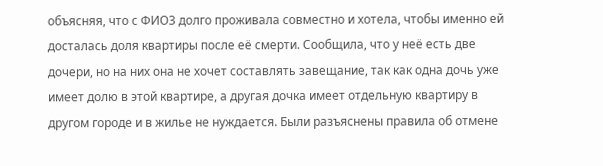объясняя, что с ФИО3 долго проживала совместно и хотела, чтобы именно ей досталась доля квартиры после её смерти. Сообщила, что у неё есть две дочери, но на них она не хочет составлять завещание, так как одна дочь уже имеет долю в этой квартире, а другая дочка имеет отдельную квартиру в другом городе и в жилье не нуждается. Были разъяснены правила об отмене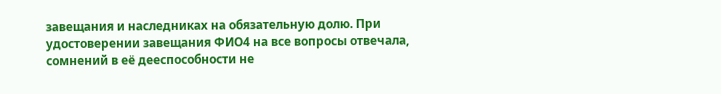завещания и наследниках на обязательную долю. При удостоверении завещания ФИО4 на все вопросы отвечала, сомнений в её дееспособности не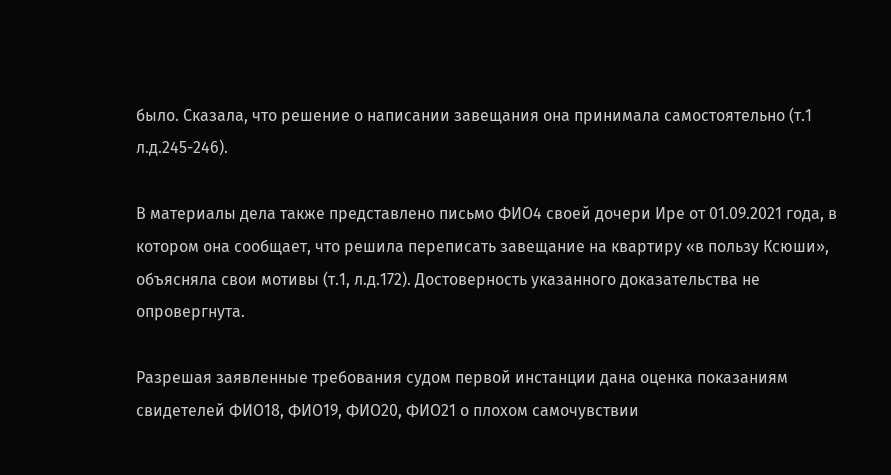было. Сказала, что решение о написании завещания она принимала самостоятельно (т.1 л.д.245-246).

В материалы дела также представлено письмо ФИО4 своей дочери Ире от 01.09.2021 года, в котором она сообщает, что решила переписать завещание на квартиру «в пользу Ксюши», объясняла свои мотивы (т.1, л.д.172). Достоверность указанного доказательства не опровергнута.

Разрешая заявленные требования судом первой инстанции дана оценка показаниям свидетелей ФИО18, ФИО19, ФИО20, ФИО21 о плохом самочувствии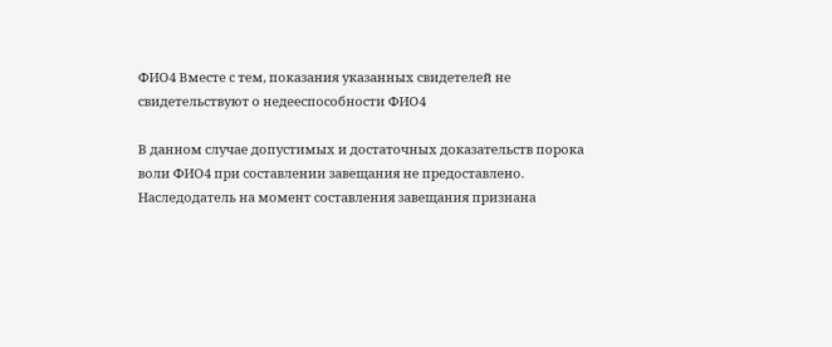ФИО4 Вместе с тем, показания указанных свидетелей не свидетельствуют о недееспособности ФИО4

В данном случае допустимых и достаточных доказательств порока воли ФИО4 при составлении завещания не предоставлено. Наследодатель на момент составления завещания признана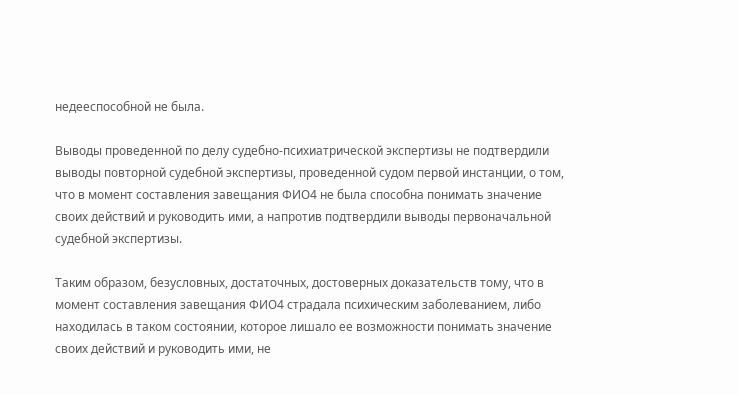недееспособной не была.

Выводы проведенной по делу судебно-психиатрической экспертизы не подтвердили выводы повторной судебной экспертизы, проведенной судом первой инстанции, о том, что в момент составления завещания ФИО4 не была способна понимать значение своих действий и руководить ими, а напротив подтвердили выводы первоначальной судебной экспертизы.

Таким образом, безусловных, достаточных, достоверных доказательств тому, что в момент составления завещания ФИО4 страдала психическим заболеванием, либо находилась в таком состоянии, которое лишало ее возможности понимать значение своих действий и руководить ими, не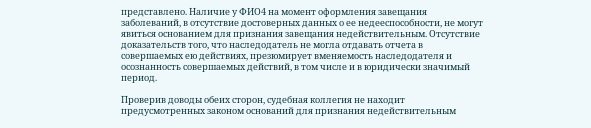представлено. Наличие у ФИО4 на момент оформления завещания заболеваний, в отсутствие достоверных данных о ее недееспособности, не могут явиться основанием для признания завещания недействительным. Отсутствие доказательств того, что наследодатель не могла отдавать отчета в совершаемых ею действиях, презюмирует вменяемость наследодателя и осознанность совершаемых действий, в том числе и в юридически значимый период.

Проверив доводы обеих сторон, судебная коллегия не находит предусмотренных законом оснований для признания недействительным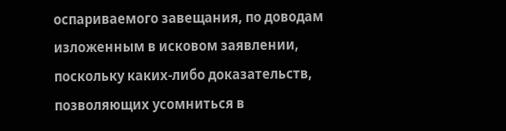оспариваемого завещания, по доводам изложенным в исковом заявлении, поскольку каких-либо доказательств, позволяющих усомниться в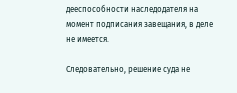дееспособности наследодателя на момент подписания завещания, в деле не имеется.

Следовательно, решение суда не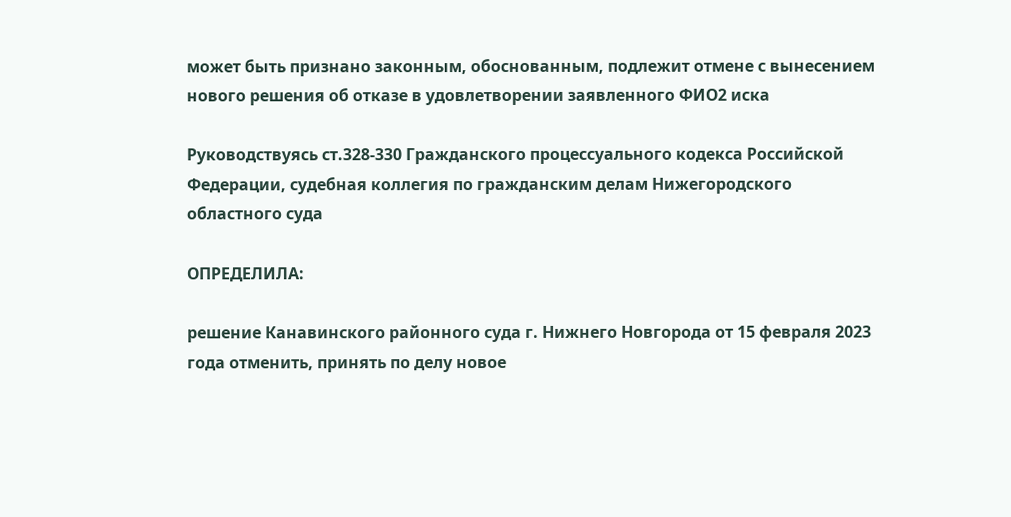может быть признано законным, обоснованным, подлежит отмене с вынесением нового решения об отказе в удовлетворении заявленного ФИО2 иска

Руководствуясь ст.328-330 Гражданского процессуального кодекса Российской Федерации, судебная коллегия по гражданским делам Нижегородского областного суда

ОПРЕДЕЛИЛА:

решение Канавинского районного суда г. Нижнего Новгорода от 15 февраля 2023 года отменить, принять по делу новое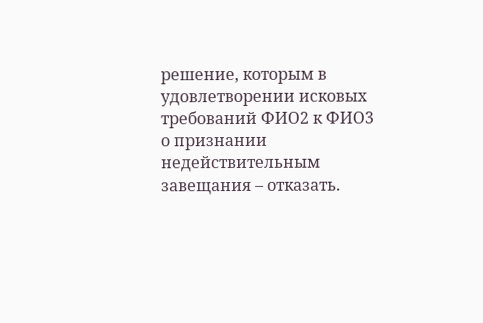решение, которым в удовлетворении исковых требований ФИО2 к ФИО3 о признании недействительным завещания – отказать.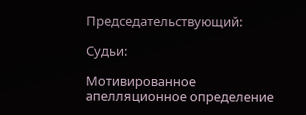Председательствующий:

Судьи:

Мотивированное апелляционное определение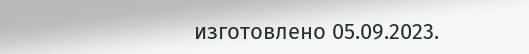изготовлено 05.09.2023.